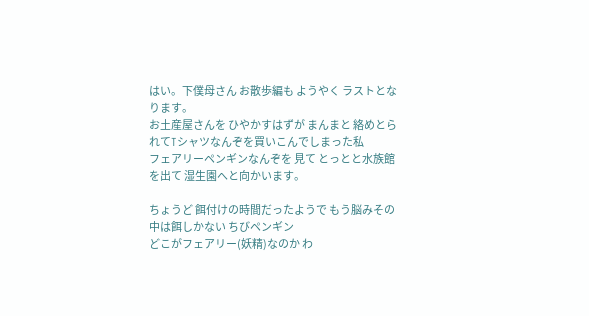はい。下僕母さん お散歩編も ようやく ラストとなります。
お土産屋さんを ひやかすはずが まんまと 絡めとられてTシャツなんぞを買いこんでしまった私
フェアリーペンギンなんぞを 見て とっとと水族館を出て 湿生園へと向かいます。

ちょうど 餌付けの時間だったようで もう脳みその中は餌しかない ちびペンギン
どこがフェアリー(妖精)なのか わ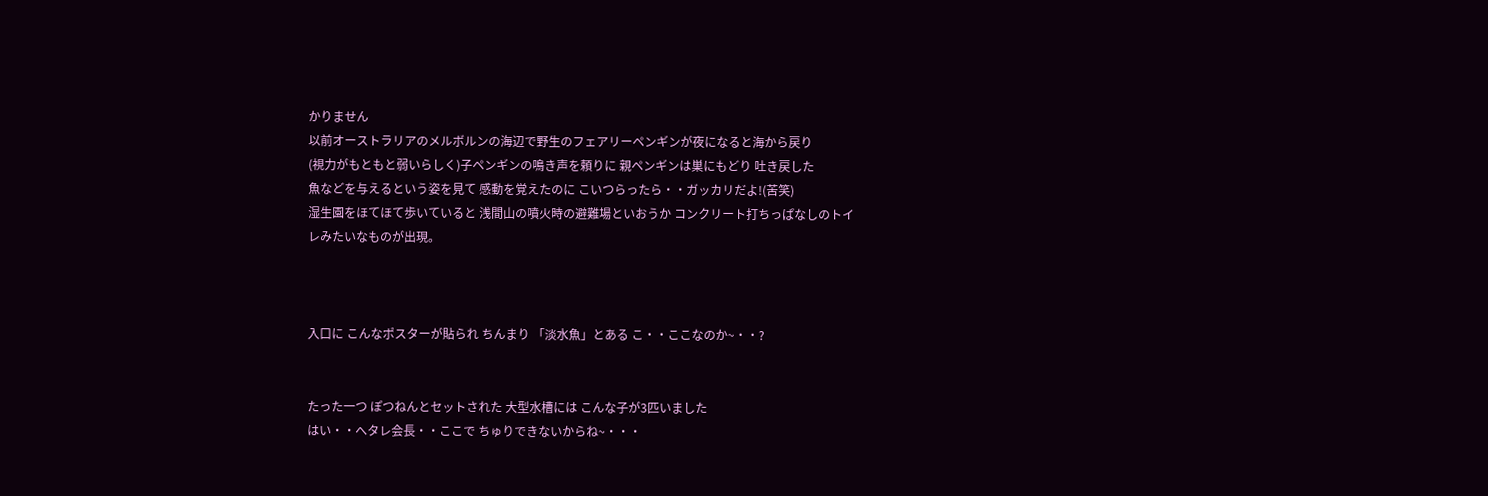かりません
以前オーストラリアのメルボルンの海辺で野生のフェアリーペンギンが夜になると海から戻り
(視力がもともと弱いらしく)子ペンギンの鳴き声を頼りに 親ペンギンは巣にもどり 吐き戻した
魚などを与えるという姿を見て 感動を覚えたのに こいつらったら・・ガッカリだよ!(苦笑)
湿生園をほてほて歩いていると 浅間山の噴火時の避難場といおうか コンクリート打ちっぱなしのトイ
レみたいなものが出現。



入口に こんなポスターが貼られ ちんまり 「淡水魚」とある こ・・ここなのか~・・?


たった一つ ぽつねんとセットされた 大型水槽には こんな子が3匹いました
はい・・へタレ会長・・ここで ちゅりできないからね~・・・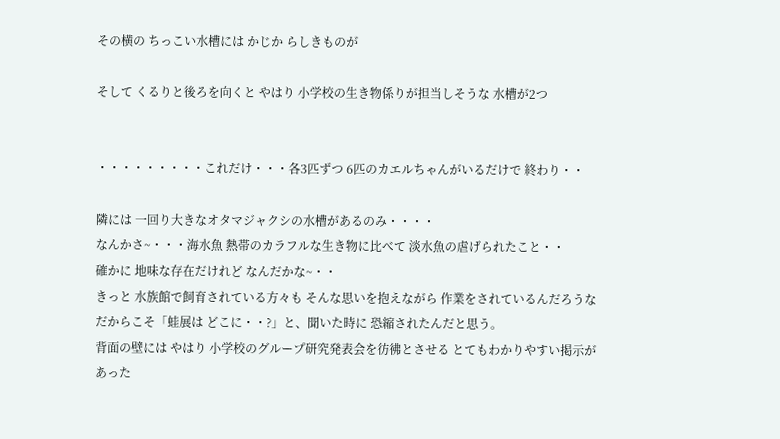その横の ちっこい水槽には かじか らしきものが

そして くるりと後ろを向くと やはり 小学校の生き物係りが担当しそうな 水槽が2つ


・・・・・・・・・これだけ・・・各3匹ずつ 6匹のカエルちゃんがいるだけで 終わり・・

隣には 一回り大きなオタマジャクシの水槽があるのみ・・・・
なんかさ~・・・海水魚 熱帯のカラフルな生き物に比べて 淡水魚の虐げられたこと・・
確かに 地味な存在だけれど なんだかな~・・
きっと 水族館で飼育されている方々も そんな思いを抱えながら 作業をされているんだろうな
だからこそ「蛙展は どこに・・?」と、聞いた時に 恐縮されたんだと思う。
背面の壁には やはり 小学校のグループ研究発表会を彷彿とさせる とてもわかりやすい掲示が
あった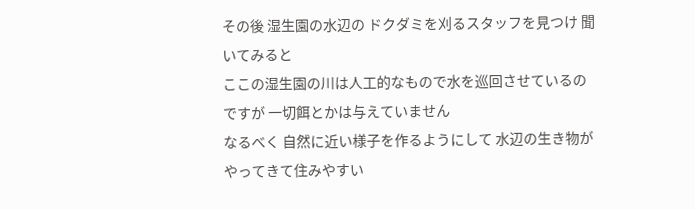その後 湿生園の水辺の ドクダミを刈るスタッフを見つけ 聞いてみると
ここの湿生園の川は人工的なもので水を巡回させているのですが 一切餌とかは与えていません
なるべく 自然に近い様子を作るようにして 水辺の生き物がやってきて住みやすい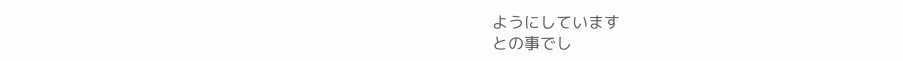ようにしています
との事でし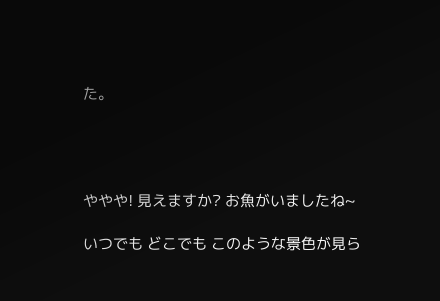た。




ややや! 見えますか? お魚がいましたね~

いつでも どこでも このような景色が見ら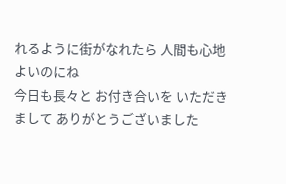れるように街がなれたら 人間も心地よいのにね
今日も長々と お付き合いを いただきまして ありがとうございました